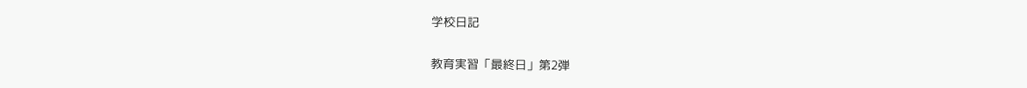学校日記

教育実習「最終日」第2弾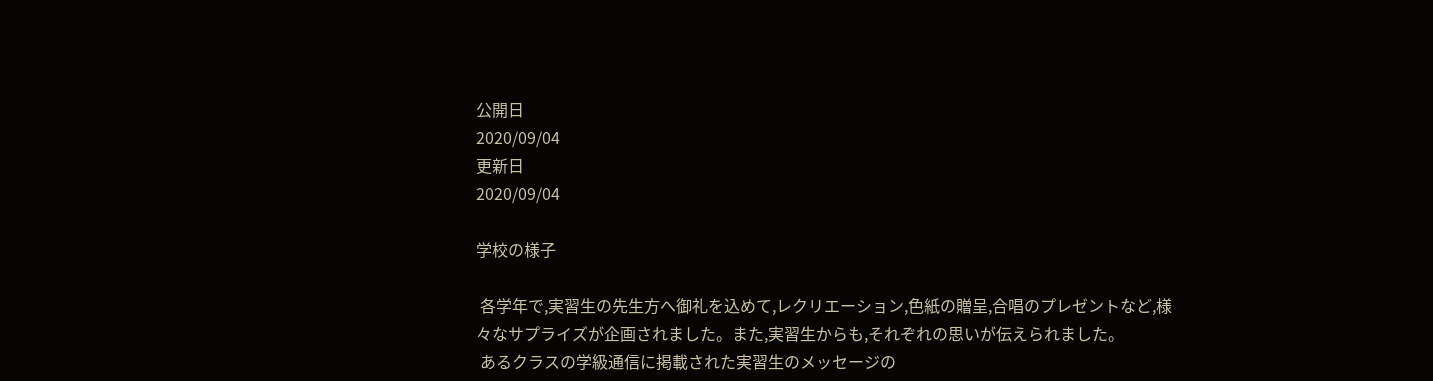公開日
2020/09/04
更新日
2020/09/04

学校の様子

 各学年で,実習生の先生方へ御礼を込めて,レクリエーション,色紙の贈呈,合唱のプレゼントなど,様々なサプライズが企画されました。また,実習生からも,それぞれの思いが伝えられました。
 あるクラスの学級通信に掲載された実習生のメッセージの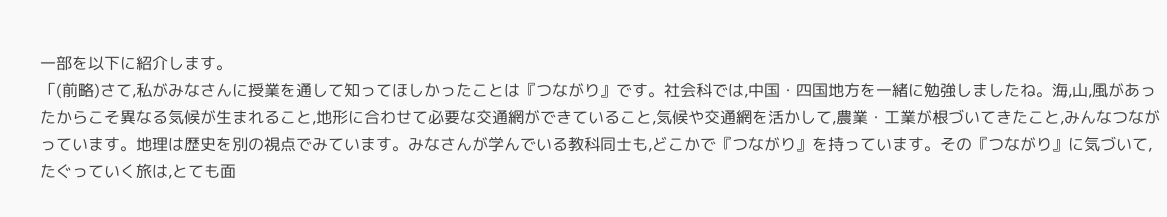一部を以下に紹介します。
「(前略)さて,私がみなさんに授業を通して知ってほしかったことは『つながり』です。社会科では,中国・四国地方を一緒に勉強しましたね。海,山,風があったからこそ異なる気候が生まれること,地形に合わせて必要な交通網ができていること,気候や交通網を活かして,農業・工業が根づいてきたこと,みんなつながっています。地理は歴史を別の視点でみています。みなさんが学んでいる教科同士も,どこかで『つながり』を持っています。その『つながり』に気づいて,たぐっていく旅は,とても面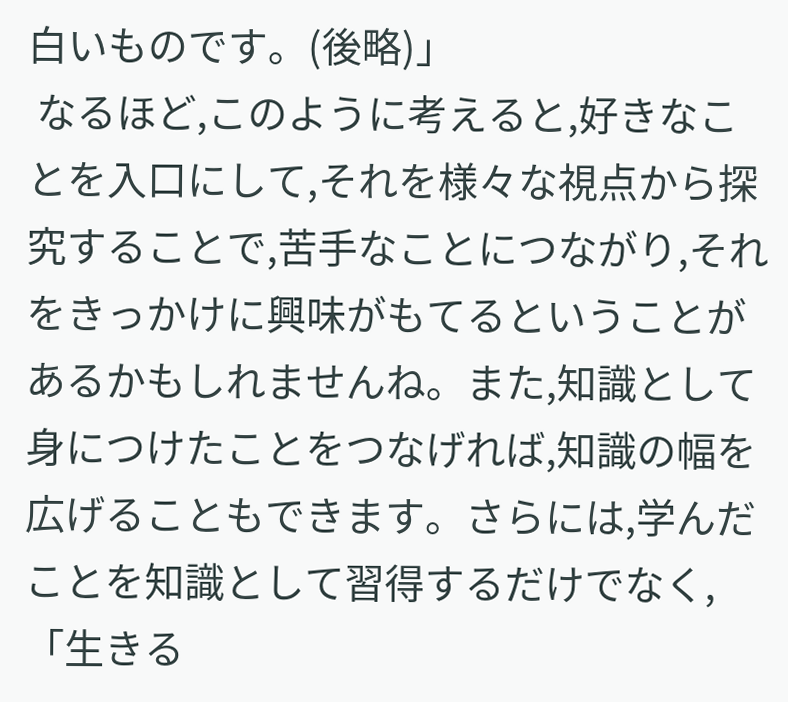白いものです。(後略)」
 なるほど,このように考えると,好きなことを入口にして,それを様々な視点から探究することで,苦手なことにつながり,それをきっかけに興味がもてるということがあるかもしれませんね。また,知識として身につけたことをつなげれば,知識の幅を広げることもできます。さらには,学んだことを知識として習得するだけでなく,「生きる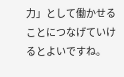力」として働かせることにつなげていけるとよいですね。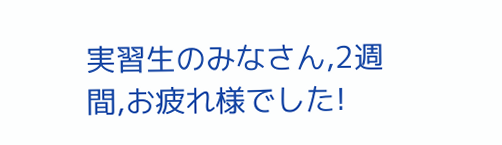実習生のみなさん,2週間,お疲れ様でした!